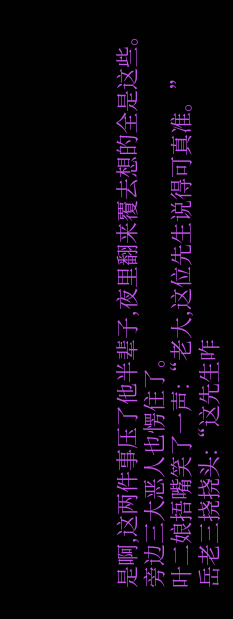是啊,这两件事压了他半辈子,夜里翻来覆去想的全是这些。
旁边三大恶人也愣住了。
叶二娘捂嘴笑了一声:“老大,这位先生说得可真准。”
岳老三挠挠头:“这先生咋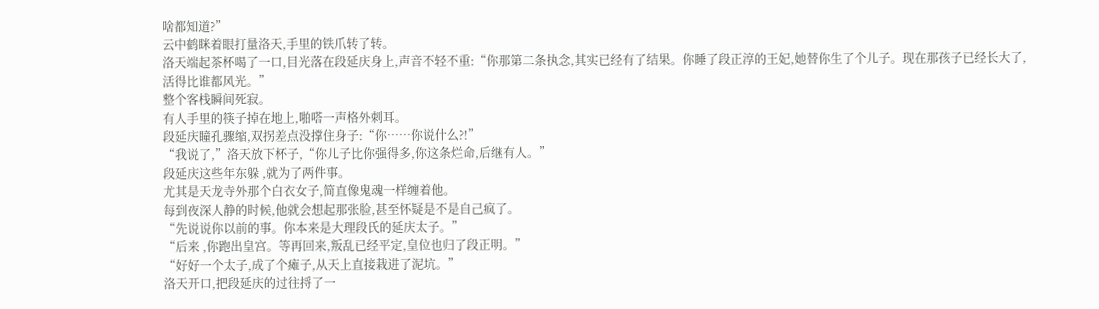啥都知道?”
云中鹤眯着眼打量洛天,手里的铁爪转了转。
洛天端起茶杯喝了一口,目光落在段延庆身上,声音不轻不重:“你那第二条执念,其实已经有了结果。你睡了段正淳的王妃,她替你生了个儿子。现在那孩子已经长大了,活得比谁都风光。”
整个客栈瞬间死寂。
有人手里的筷子掉在地上,啪嗒一声格外刺耳。
段延庆瞳孔骤缩,双拐差点没撑住身子:“你……你说什么?!”
“我说了,”洛天放下杯子,“你儿子比你强得多,你这条烂命,后继有人。”
段延庆这些年东躲 ,就为了两件事。
尤其是天龙寺外那个白衣女子,简直像鬼魂一样缠着他。
每到夜深人静的时候,他就会想起那张脸,甚至怀疑是不是自己疯了。
“先说说你以前的事。你本来是大理段氏的延庆太子。”
“后来 ,你跑出皇宫。等再回来,叛乱已经平定,皇位也归了段正明。”
“好好一个太子,成了个瘫子,从天上直接栽进了泥坑。”
洛天开口,把段延庆的过往捋了一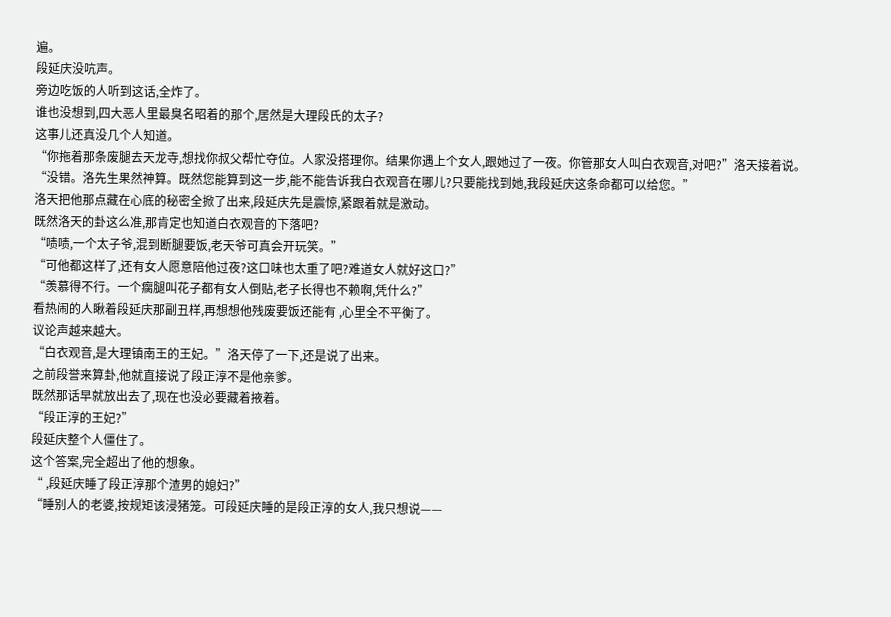遍。
段延庆没吭声。
旁边吃饭的人听到这话,全炸了。
谁也没想到,四大恶人里最臭名昭着的那个,居然是大理段氏的太子?
这事儿还真没几个人知道。
“你拖着那条废腿去天龙寺,想找你叔父帮忙夺位。人家没搭理你。结果你遇上个女人,跟她过了一夜。你管那女人叫白衣观音,对吧?”洛天接着说。
“没错。洛先生果然神算。既然您能算到这一步,能不能告诉我白衣观音在哪儿?只要能找到她,我段延庆这条命都可以给您。”
洛天把他那点藏在心底的秘密全掀了出来,段延庆先是震惊,紧跟着就是激动。
既然洛天的卦这么准,那肯定也知道白衣观音的下落吧?
“啧啧,一个太子爷,混到断腿要饭,老天爷可真会开玩笑。”
“可他都这样了,还有女人愿意陪他过夜?这口味也太重了吧?难道女人就好这口?”
“羡慕得不行。一个瘸腿叫花子都有女人倒贴,老子长得也不赖啊,凭什么?”
看热闹的人瞅着段延庆那副丑样,再想想他残废要饭还能有 ,心里全不平衡了。
议论声越来越大。
“白衣观音,是大理镇南王的王妃。”洛天停了一下,还是说了出来。
之前段誉来算卦,他就直接说了段正淳不是他亲爹。
既然那话早就放出去了,现在也没必要藏着掖着。
“段正淳的王妃?”
段延庆整个人僵住了。
这个答案,完全超出了他的想象。
“ ,段延庆睡了段正淳那个渣男的媳妇?”
“睡别人的老婆,按规矩该浸猪笼。可段延庆睡的是段正淳的女人,我只想说——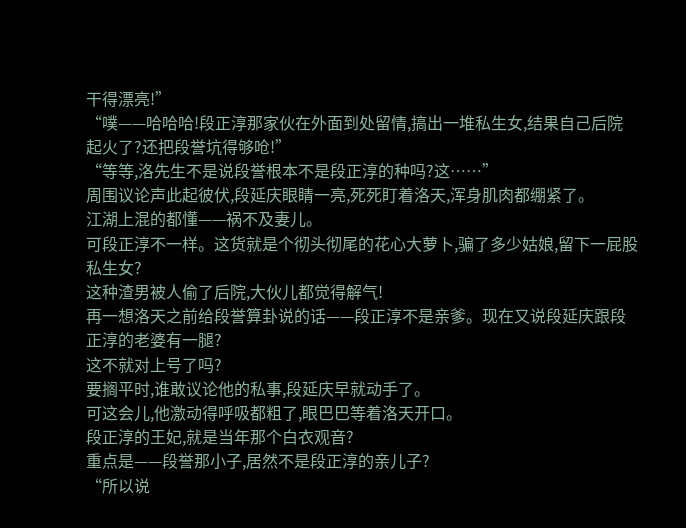干得漂亮!”
“噗——哈哈哈!段正淳那家伙在外面到处留情,搞出一堆私生女,结果自己后院起火了?还把段誉坑得够呛!”
“等等,洛先生不是说段誉根本不是段正淳的种吗?这……”
周围议论声此起彼伏,段延庆眼睛一亮,死死盯着洛天,浑身肌肉都绷紧了。
江湖上混的都懂——祸不及妻儿。
可段正淳不一样。这货就是个彻头彻尾的花心大萝卜,骗了多少姑娘,留下一屁股私生女?
这种渣男被人偷了后院,大伙儿都觉得解气!
再一想洛天之前给段誉算卦说的话——段正淳不是亲爹。现在又说段延庆跟段正淳的老婆有一腿?
这不就对上号了吗?
要搁平时,谁敢议论他的私事,段延庆早就动手了。
可这会儿,他激动得呼吸都粗了,眼巴巴等着洛天开口。
段正淳的王妃,就是当年那个白衣观音?
重点是——段誉那小子,居然不是段正淳的亲儿子?
“所以说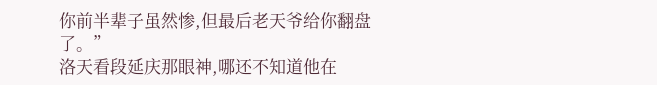你前半辈子虽然惨,但最后老天爷给你翻盘了。”
洛天看段延庆那眼神,哪还不知道他在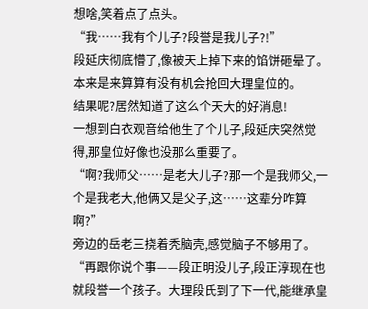想啥,笑着点了点头。
“我……我有个儿子?段誉是我儿子?!”
段延庆彻底懵了,像被天上掉下来的馅饼砸晕了。
本来是来算算有没有机会抢回大理皇位的。
结果呢?居然知道了这么个天大的好消息!
一想到白衣观音给他生了个儿子,段延庆突然觉得,那皇位好像也没那么重要了。
“啊?我师父……是老大儿子?那一个是我师父,一个是我老大,他俩又是父子,这……这辈分咋算啊?”
旁边的岳老三挠着秃脑壳,感觉脑子不够用了。
“再跟你说个事——段正明没儿子,段正淳现在也就段誉一个孩子。大理段氏到了下一代,能继承皇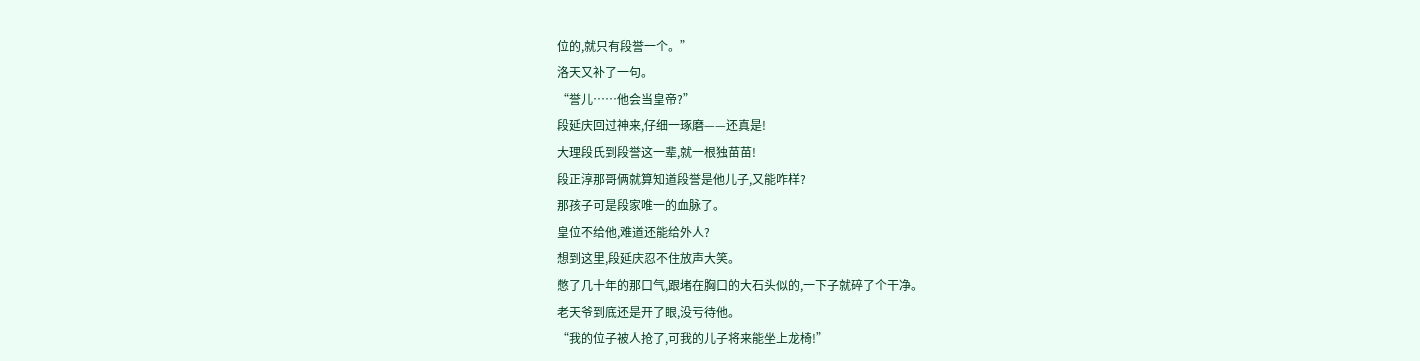位的,就只有段誉一个。”
洛天又补了一句。
“誉儿……他会当皇帝?”
段延庆回过神来,仔细一琢磨——还真是!
大理段氏到段誉这一辈,就一根独苗苗!
段正淳那哥俩就算知道段誉是他儿子,又能咋样?
那孩子可是段家唯一的血脉了。
皇位不给他,难道还能给外人?
想到这里,段延庆忍不住放声大笑。
憋了几十年的那口气,跟堵在胸口的大石头似的,一下子就碎了个干净。
老天爷到底还是开了眼,没亏待他。
“我的位子被人抢了,可我的儿子将来能坐上龙椅!”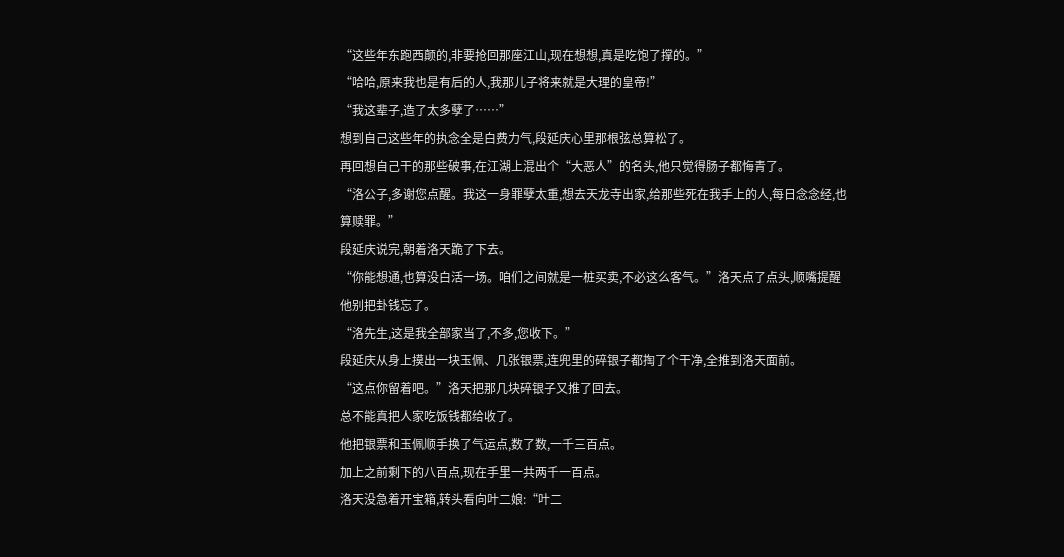“这些年东跑西颠的,非要抢回那座江山,现在想想,真是吃饱了撑的。”
“哈哈,原来我也是有后的人,我那儿子将来就是大理的皇帝!”
“我这辈子,造了太多孽了……”
想到自己这些年的执念全是白费力气,段延庆心里那根弦总算松了。
再回想自己干的那些破事,在江湖上混出个“大恶人”的名头,他只觉得肠子都悔青了。
“洛公子,多谢您点醒。我这一身罪孽太重,想去天龙寺出家,给那些死在我手上的人,每日念念经,也算赎罪。”
段延庆说完,朝着洛天跪了下去。
“你能想通,也算没白活一场。咱们之间就是一桩买卖,不必这么客气。”洛天点了点头,顺嘴提醒他别把卦钱忘了。
“洛先生,这是我全部家当了,不多,您收下。”
段延庆从身上摸出一块玉佩、几张银票,连兜里的碎银子都掏了个干净,全推到洛天面前。
“这点你留着吧。”洛天把那几块碎银子又推了回去。
总不能真把人家吃饭钱都给收了。
他把银票和玉佩顺手换了气运点,数了数,一千三百点。
加上之前剩下的八百点,现在手里一共两千一百点。
洛天没急着开宝箱,转头看向叶二娘:“叶二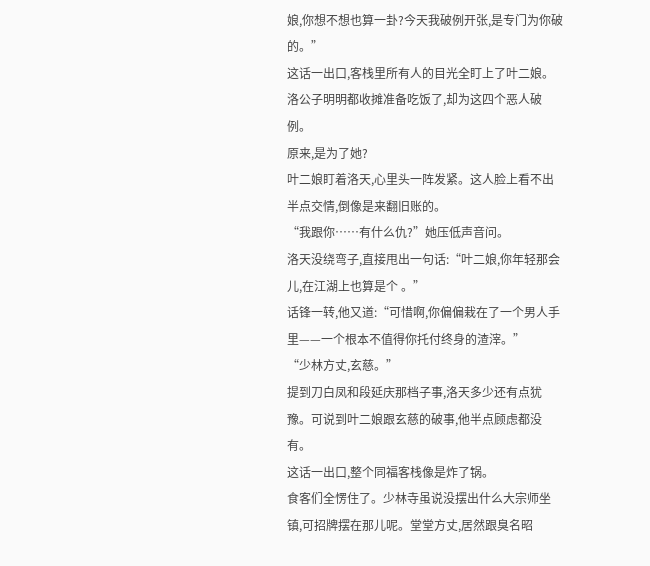娘,你想不想也算一卦?今天我破例开张,是专门为你破的。”
这话一出口,客栈里所有人的目光全盯上了叶二娘。
洛公子明明都收摊准备吃饭了,却为这四个恶人破例。
原来,是为了她?
叶二娘盯着洛天,心里头一阵发紧。这人脸上看不出半点交情,倒像是来翻旧账的。
“我跟你……有什么仇?”她压低声音问。
洛天没绕弯子,直接甩出一句话:“叶二娘,你年轻那会儿,在江湖上也算是个 。”
话锋一转,他又道:“可惜啊,你偏偏栽在了一个男人手里——一个根本不值得你托付终身的渣滓。”
“少林方丈,玄慈。”
提到刀白凤和段延庆那档子事,洛天多少还有点犹豫。可说到叶二娘跟玄慈的破事,他半点顾虑都没有。
这话一出口,整个同福客栈像是炸了锅。
食客们全愣住了。少林寺虽说没摆出什么大宗师坐镇,可招牌摆在那儿呢。堂堂方丈,居然跟臭名昭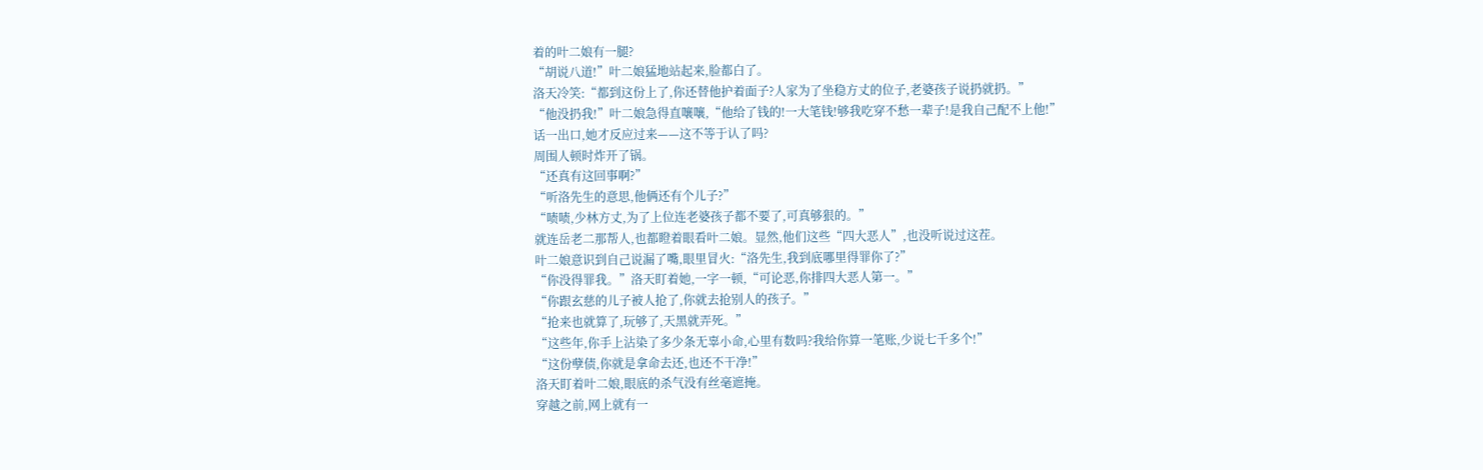着的叶二娘有一腿?
“胡说八道!”叶二娘猛地站起来,脸都白了。
洛天冷笑:“都到这份上了,你还替他护着面子?人家为了坐稳方丈的位子,老婆孩子说扔就扔。”
“他没扔我!”叶二娘急得直嚷嚷,“他给了钱的!一大笔钱!够我吃穿不愁一辈子!是我自己配不上他!”
话一出口,她才反应过来——这不等于认了吗?
周围人顿时炸开了锅。
“还真有这回事啊?”
“听洛先生的意思,他俩还有个儿子?”
“啧啧,少林方丈,为了上位连老婆孩子都不要了,可真够狠的。”
就连岳老二那帮人,也都瞪着眼看叶二娘。显然,他们这些“四大恶人”,也没听说过这茬。
叶二娘意识到自己说漏了嘴,眼里冒火:“洛先生,我到底哪里得罪你了?”
“你没得罪我。”洛天盯着她,一字一顿,“可论恶,你排四大恶人第一。”
“你跟玄慈的儿子被人抢了,你就去抢别人的孩子。”
“抢来也就算了,玩够了,天黑就弄死。”
“这些年,你手上沾染了多少条无辜小命,心里有数吗?我给你算一笔账,少说七千多个!”
“这份孽债,你就是拿命去还,也还不干净!”
洛天盯着叶二娘,眼底的杀气没有丝毫遮掩。
穿越之前,网上就有一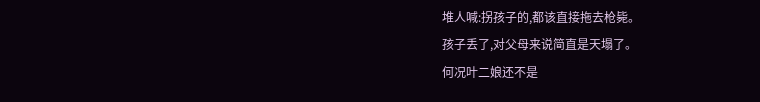堆人喊:拐孩子的,都该直接拖去枪毙。
孩子丢了,对父母来说简直是天塌了。
何况叶二娘还不是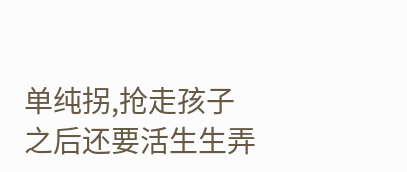单纯拐,抢走孩子之后还要活生生弄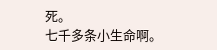死。
七千多条小生命啊。